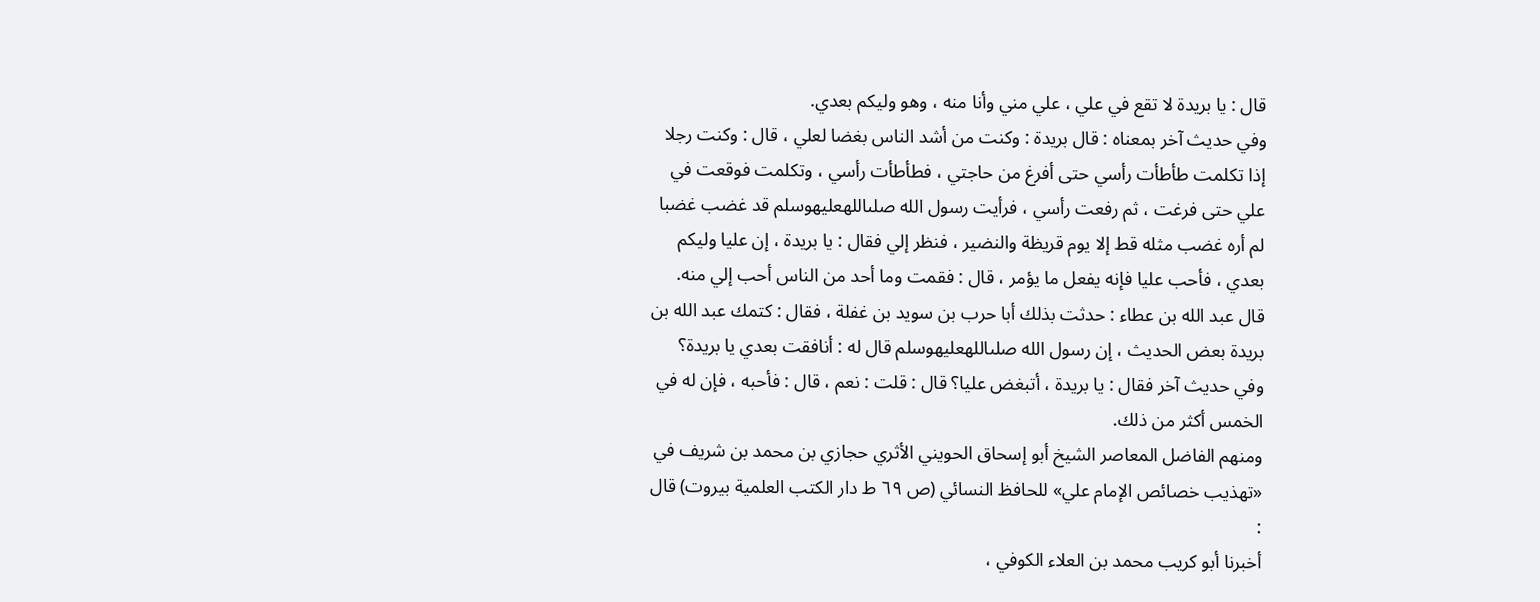قال : يا بريدة لا تقع في علي ، علي مني وأنا منه ، وهو وليكم بعدي.
وفي حديث آخر بمعناه : قال بريدة : وكنت من أشد الناس بغضا لعلي ، قال : وكنت رجلا إذا تكلمت طأطأت رأسي حتى أفرغ من حاجتي ، فطأطأت رأسي ، وتكلمت فوقعت في علي حتى فرغت ، ثم رفعت رأسي ، فرأيت رسول الله صلىاللهعليهوسلم قد غضب غضبا لم أره غضب مثله قط إلا يوم قريظة والنضير ، فنظر إلي فقال : يا بريدة ، إن عليا وليكم بعدي ، فأحب عليا فإنه يفعل ما يؤمر ، قال : فقمت وما أحد من الناس أحب إلي منه.
قال عبد الله بن عطاء : حدثت بذلك أبا حرب بن سويد بن غفلة ، فقال : كتمك عبد الله بن بريدة بعض الحديث ، إن رسول الله صلىاللهعليهوسلم قال له : أنافقت بعدي يا بريدة؟
وفي حديث آخر فقال : يا بريدة ، أتبغض عليا؟ قال : قلت : نعم ، قال : فأحبه ، فإن له في الخمس أكثر من ذلك.
ومنهم الفاضل المعاصر الشيخ أبو إسحاق الحويني الأثري حجازي بن محمد بن شريف في «تهذيب خصائص الإمام علي» للحافظ النسائي (ص ٦٩ ط دار الكتب العلمية بيروت) قال :
أخبرنا أبو كريب محمد بن العلاء الكوفي ،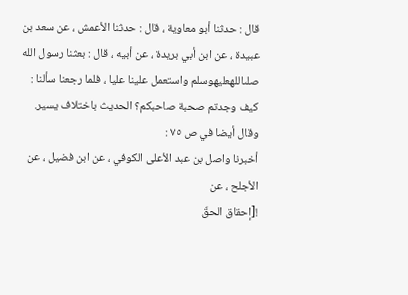قال : حدثنا أبو معاوية ، قال : حدثنا الأعمش ، عن سعد بن عبيدة ، عن ابن أبي بريدة ، عن أبيه ، قال : بعثنا رسول الله صلىاللهعليهوسلم واستعمل علينا عليا ، فلما رجعنا سألنا : كيف وجدتم صحبة صاحبكم؟ الحديث باختلاف يسير.
وقال أيضا في ص ٧٥ :
أخبرنا واصل بن عبد الأعلى الكوفي ، عن ابن فضيل ، عن الأجلح ، عن
![إحقاق الحقّ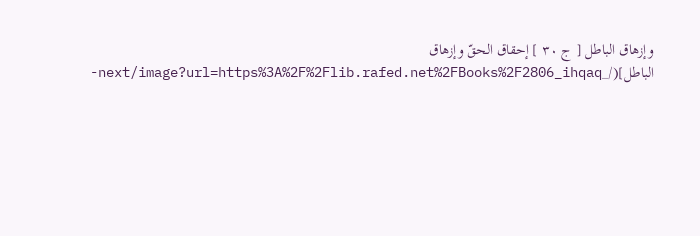وإزهاق الباطل [ ج ٣٠ ] إحقاق الحقّ وإزهاق الباطل](/_next/image?url=https%3A%2F%2Flib.rafed.net%2FBooks%2F2806_ihqaq-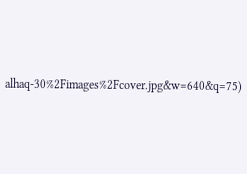alhaq-30%2Fimages%2Fcover.jpg&w=640&q=75)